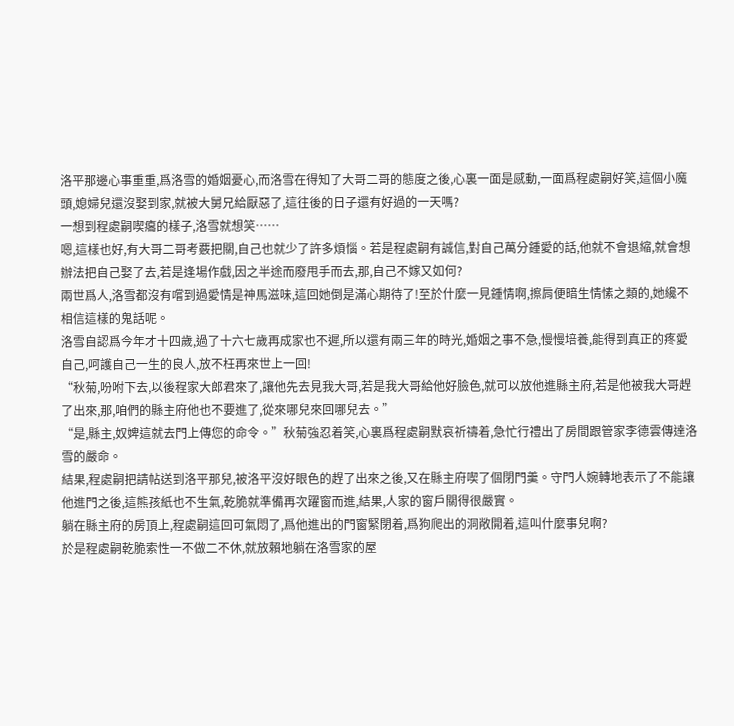洛平那邊心事重重,爲洛雪的婚姻憂心,而洛雪在得知了大哥二哥的態度之後,心裏一面是感動,一面爲程處嗣好笑,這個小魔頭,媳婦兒還沒娶到家,就被大舅兄給厭惡了,這往後的日子還有好過的一天嗎?
一想到程處嗣喫癟的樣子,洛雪就想笑……
嗯,這樣也好,有大哥二哥考覈把關,自己也就少了許多煩惱。若是程處嗣有誠信,對自己萬分鍾愛的話,他就不會退縮,就會想辦法把自己娶了去,若是逢場作戲,因之半途而廢甩手而去,那,自己不嫁又如何?
兩世爲人,洛雪都沒有嚐到過愛情是神馬滋味,這回她倒是滿心期待了!至於什麼一見鍾情啊,擦肩便暗生情愫之類的,她纔不相信這樣的鬼話呢。
洛雪自認爲今年才十四歲,過了十六七歲再成家也不遲,所以還有兩三年的時光,婚姻之事不急,慢慢培養,能得到真正的疼愛自己,呵護自己一生的良人,放不枉再來世上一回!
“秋菊,吩咐下去,以後程家大郎君來了,讓他先去見我大哥,若是我大哥給他好臉色,就可以放他進縣主府,若是他被我大哥趕了出來,那,咱們的縣主府他也不要進了,從來哪兒來回哪兒去。”
“是,縣主,奴婢這就去門上傳您的命令。”秋菊強忍着笑,心裏爲程處嗣默哀祈禱着,急忙行禮出了房間跟管家李德雲傳達洛雪的嚴命。
結果,程處嗣把請帖送到洛平那兒,被洛平沒好眼色的趕了出來之後,又在縣主府喫了個閉門羹。守門人婉轉地表示了不能讓他進門之後,這熊孩紙也不生氣,乾脆就準備再次躍窗而進,結果,人家的窗戶關得很嚴實。
躺在縣主府的房頂上,程處嗣這回可氣悶了,爲他進出的門窗緊閉着,爲狗爬出的洞敞開着,這叫什麼事兒啊?
於是程處嗣乾脆索性一不做二不休,就放賴地躺在洛雪家的屋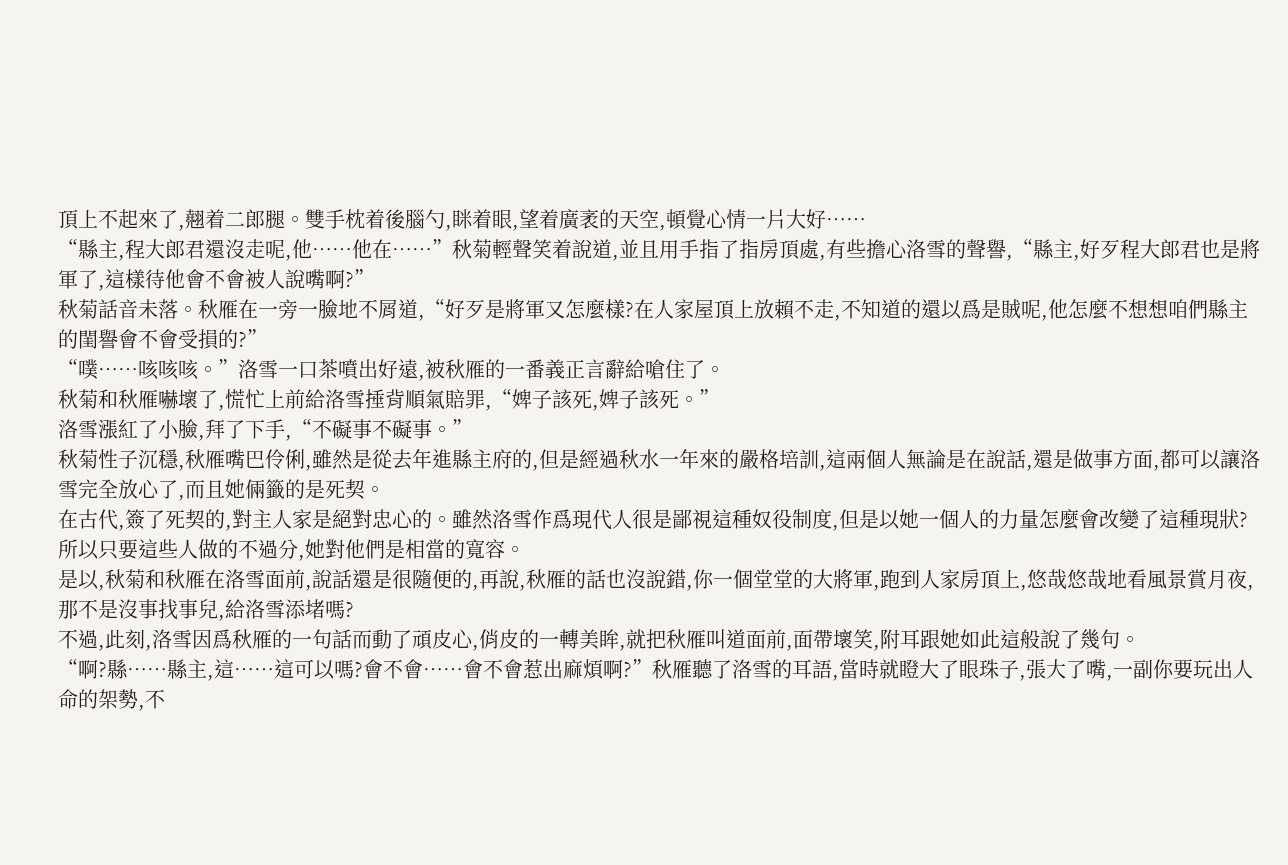頂上不起來了,翹着二郎腿。雙手枕着後腦勺,眯着眼,望着廣袤的天空,頓覺心情一片大好……
“縣主,程大郎君還沒走呢,他……他在……”秋菊輕聲笑着說道,並且用手指了指房頂處,有些擔心洛雪的聲譽,“縣主,好歹程大郎君也是將軍了,這樣待他會不會被人說嘴啊?”
秋菊話音未落。秋雁在一旁一臉地不屑道,“好歹是將軍又怎麼樣?在人家屋頂上放賴不走,不知道的還以爲是賊呢,他怎麼不想想咱們縣主的閨譽會不會受損的?”
“噗……咳咳咳。”洛雪一口茶噴出好遠,被秋雁的一番義正言辭給嗆住了。
秋菊和秋雁嚇壞了,慌忙上前給洛雪捶背順氣賠罪,“婢子該死,婢子該死。”
洛雪漲紅了小臉,拜了下手,“不礙事不礙事。”
秋菊性子沉穩,秋雁嘴巴伶俐,雖然是從去年進縣主府的,但是經過秋水一年來的嚴格培訓,這兩個人無論是在說話,還是做事方面,都可以讓洛雪完全放心了,而且她倆籤的是死契。
在古代,簽了死契的,對主人家是絕對忠心的。雖然洛雪作爲現代人很是鄙視這種奴役制度,但是以她一個人的力量怎麼會改變了這種現狀?所以只要這些人做的不過分,她對他們是相當的寬容。
是以,秋菊和秋雁在洛雪面前,說話還是很隨便的,再說,秋雁的話也沒說錯,你一個堂堂的大將軍,跑到人家房頂上,悠哉悠哉地看風景賞月夜,那不是沒事找事兒,給洛雪添堵嗎?
不過,此刻,洛雪因爲秋雁的一句話而動了頑皮心,俏皮的一轉美眸,就把秋雁叫道面前,面帶壞笑,附耳跟她如此這般說了幾句。
“啊?縣……縣主,這……這可以嗎?會不會……會不會惹出麻煩啊?”秋雁聽了洛雪的耳語,當時就瞪大了眼珠子,張大了嘴,一副你要玩出人命的架勢,不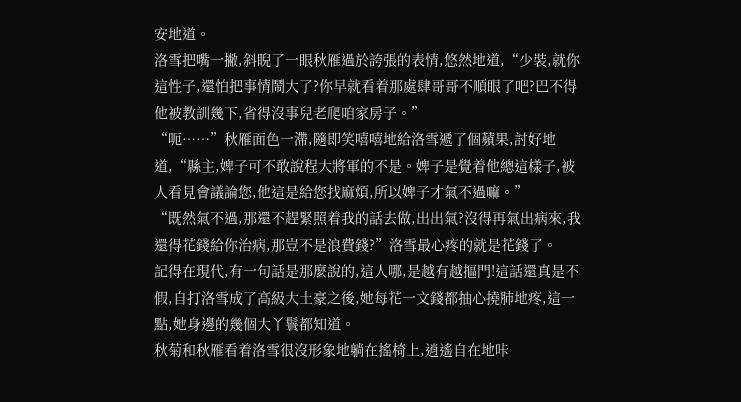安地道。
洛雪把嘴一撇,斜睨了一眼秋雁過於誇張的表情,悠然地道,“少裝,就你這性子,還怕把事情鬧大了?你早就看着那處肆哥哥不順眼了吧?巴不得他被教訓幾下,省得沒事兒老爬咱家房子。”
“呃……”秋雁面色一滯,隨即笑嘻嘻地給洛雪遞了個蘋果,討好地道,“縣主,婢子可不敢說程大將軍的不是。婢子是覺着他總這樣子,被人看見會議論您,他這是給您找麻煩,所以婢子才氣不過嘛。”
“既然氣不過,那還不趕緊照着我的話去做,出出氣?沒得再氣出病來,我還得花錢給你治病,那豈不是浪費錢?”洛雪最心疼的就是花錢了。
記得在現代,有一句話是那麼說的,這人哪,是越有越摳門!這話還真是不假,自打洛雪成了高級大土豪之後,她每花一文錢都抽心撓肺地疼,這一點,她身邊的幾個大丫鬟都知道。
秋菊和秋雁看着洛雪很沒形象地躺在搖椅上,逍遙自在地咔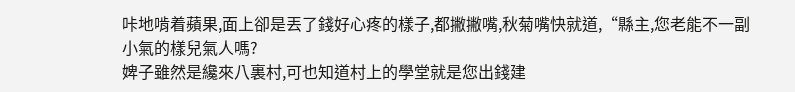咔地啃着蘋果,面上卻是丟了錢好心疼的樣子,都撇撇嘴,秋菊嘴快就道,“縣主,您老能不一副小氣的樣兒氣人嗎?
婢子雖然是纔來八裏村,可也知道村上的學堂就是您出錢建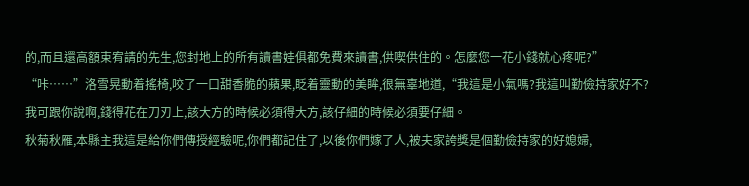的,而且還高額束宥請的先生,您封地上的所有讀書娃俱都免費來讀書,供喫供住的。怎麼您一花小錢就心疼呢?”
“咔……”洛雪晃動着搖椅,咬了一口甜香脆的蘋果,眨着靈動的美眸,很無辜地道,“我這是小氣嗎?我這叫勤儉持家好不?我可跟你說啊,錢得花在刀刃上,該大方的時候必須得大方,該仔細的時候必須要仔細。
秋菊秋雁,本縣主我這是給你們傳授經驗呢,你們都記住了,以後你們嫁了人,被夫家誇獎是個勤儉持家的好媳婦,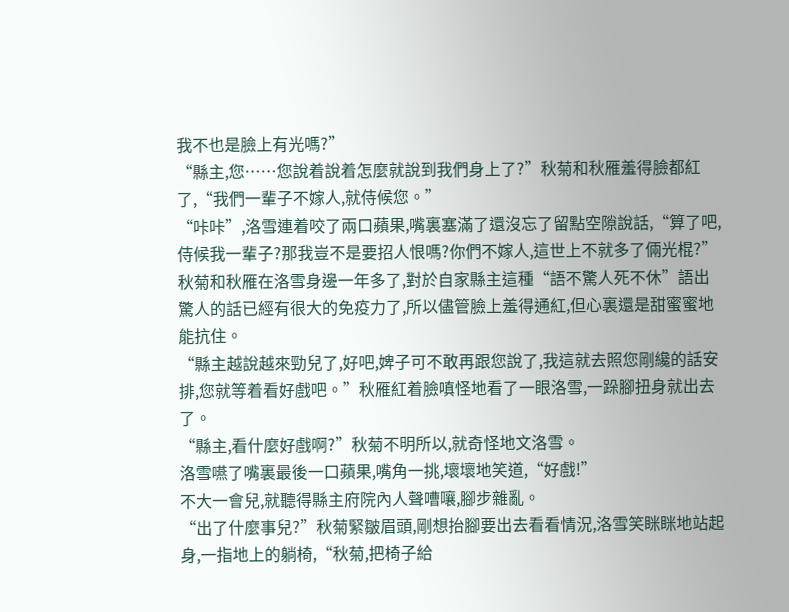我不也是臉上有光嗎?”
“縣主,您……您說着說着怎麼就說到我們身上了?”秋菊和秋雁羞得臉都紅了,“我們一輩子不嫁人,就侍候您。”
“咔咔”,洛雪連着咬了兩口蘋果,嘴裏塞滿了還沒忘了留點空隙說話,“算了吧,侍候我一輩子?那我豈不是要招人恨嗎?你們不嫁人,這世上不就多了倆光棍?”
秋菊和秋雁在洛雪身邊一年多了,對於自家縣主這種“語不驚人死不休”語出驚人的話已經有很大的免疫力了,所以儘管臉上羞得通紅,但心裏還是甜蜜蜜地能抗住。
“縣主越說越來勁兒了,好吧,婢子可不敢再跟您說了,我這就去照您剛纔的話安排,您就等着看好戲吧。”秋雁紅着臉嗔怪地看了一眼洛雪,一跺腳扭身就出去了。
“縣主,看什麼好戲啊?”秋菊不明所以,就奇怪地文洛雪。
洛雪嚥了嘴裏最後一口蘋果,嘴角一挑,壞壞地笑道,“好戲!”
不大一會兒,就聽得縣主府院內人聲嘈嚷,腳步雜亂。
“出了什麼事兒?”秋菊緊皺眉頭,剛想抬腳要出去看看情況,洛雪笑眯眯地站起身,一指地上的躺椅,“秋菊,把椅子給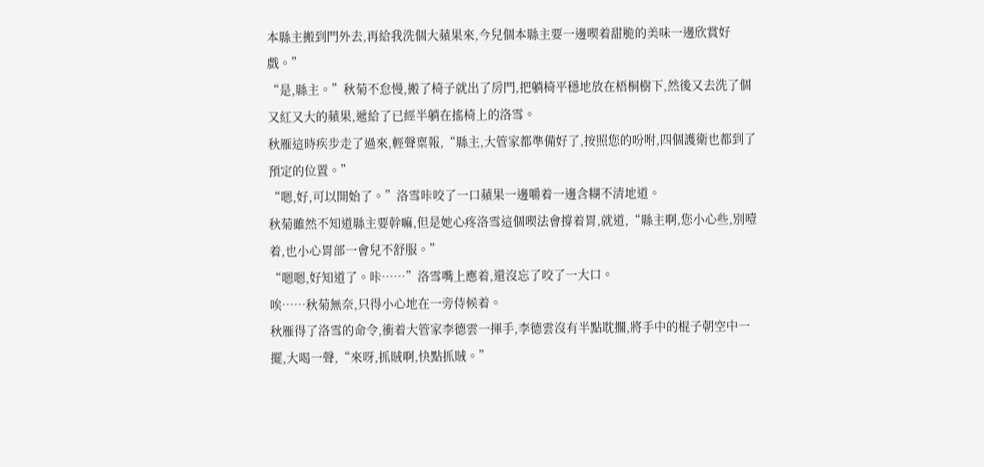本縣主搬到門外去,再給我洗個大蘋果來,今兒個本縣主要一邊喫着甜脆的美味一邊欣賞好戲。”
“是,縣主。”秋菊不怠慢,搬了椅子就出了房門,把躺椅平穩地放在梧桐樹下,然後又去洗了個又紅又大的蘋果,遞給了已經半躺在搖椅上的洛雪。
秋雁這時疾步走了過來,輕聲稟報,“縣主,大管家都準備好了,按照您的吩咐,四個護衛也都到了預定的位置。”
“嗯,好,可以開始了。”洛雪咔咬了一口蘋果一邊嚼着一邊含糊不清地道。
秋菊雖然不知道縣主要幹嘛,但是她心疼洛雪這個喫法會撐着胃,就道,“縣主啊,您小心些,別噎着,也小心胃部一會兒不舒服。”
“嗯嗯,好知道了。咔……”洛雪嘴上應着,還沒忘了咬了一大口。
唉……秋菊無奈,只得小心地在一旁侍候着。
秋雁得了洛雪的命令,衝着大管家李德雲一揮手,李德雲沒有半點耽擱,將手中的棍子朝空中一擺,大喝一聲,“來呀,抓賊啊,快點抓賊。”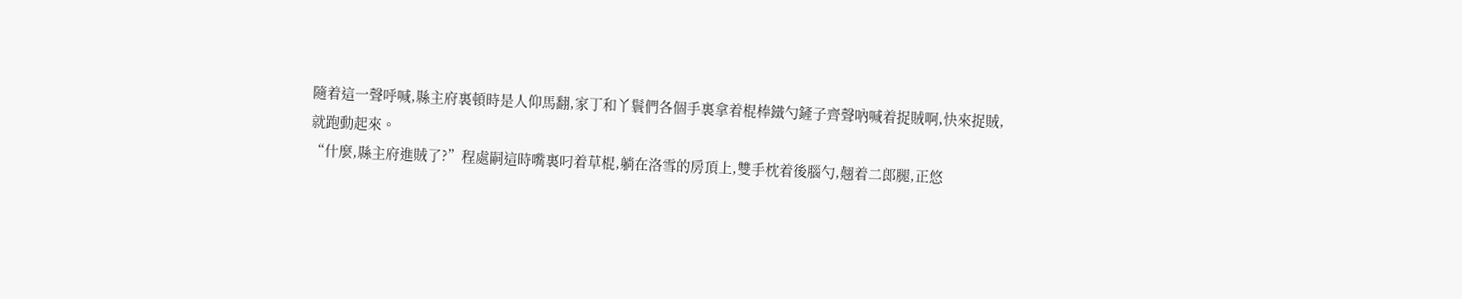隨着這一聲呼喊,縣主府裏頓時是人仰馬翻,家丁和丫鬟們各個手裏拿着棍棒鐵勺鏟子齊聲吶喊着捉賊啊,快來捉賊,就跑動起來。
“什麼,縣主府進賊了?”程處嗣這時嘴裏叼着草棍,躺在洛雪的房頂上,雙手枕着後腦勺,翹着二郎腿,正悠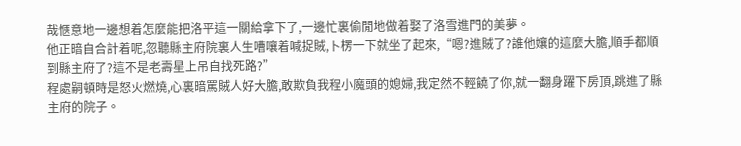哉愜意地一邊想着怎麼能把洛平這一關給拿下了,一邊忙裏偷閒地做着娶了洛雪進門的美夢。
他正暗自合計着呢,忽聽縣主府院裏人生嘈嚷着喊捉賊,卜楞一下就坐了起來,“嗯?進賊了?誰他孃的這麼大膽,順手都順到縣主府了?這不是老壽星上吊自找死路?”
程處嗣頓時是怒火燃燒,心裏暗罵賊人好大膽,敢欺負我程小魔頭的媳婦,我定然不輕饒了你,就一翻身躍下房頂,跳進了縣主府的院子。